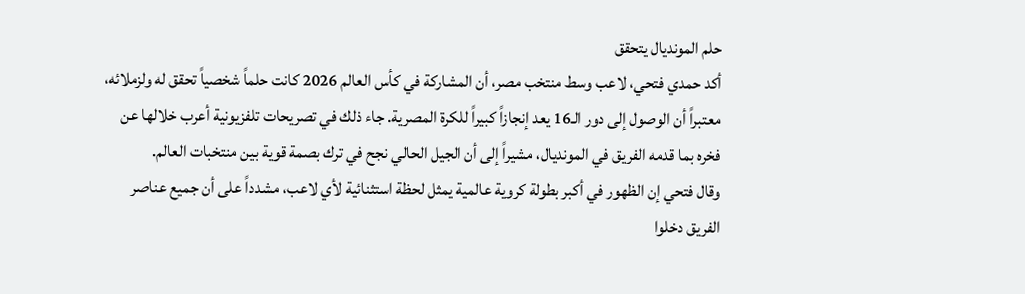حلم المونديال يتحقق
أكد حمدي فتحي، لاعب وسط منتخب مصر، أن المشاركة في كأس العالم 2026 كانت حلماً شخصياً تحقق له ولزملائه، معتبراً أن الوصول إلى دور الـ16 يعد إنجازاً كبيراً للكرة المصرية. جاء ذلك في تصريحات تلفزيونية أعرب خلالها عن فخره بما قدمه الفريق في المونديال، مشيراً إلى أن الجيل الحالي نجح في ترك بصمة قوية بين منتخبات العالم.
وقال فتحي إن الظهور في أكبر بطولة كروية عالمية يمثل لحظة استثنائية لأي لاعب، مشدداً على أن جميع عناصر الفريق دخلوا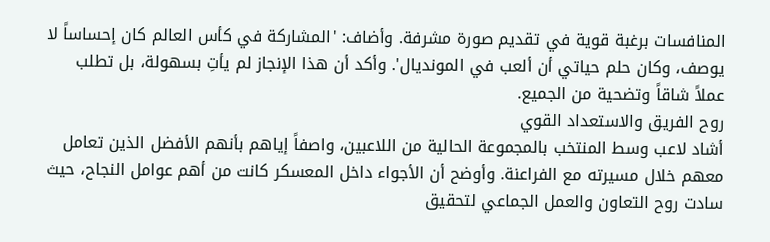المنافسات برغبة قوية في تقديم صورة مشرفة. وأضاف: 'المشاركة في كأس العالم كان إحساساً لا يوصف، وكان حلم حياتي أن ألعب في المونديال'. وأكد أن هذا الإنجاز لم يأتِ بسهولة، بل تطلب عملاً شاقاً وتضحية من الجميع.
روح الفريق والاستعداد القوي
أشاد لاعب وسط المنتخب بالمجموعة الحالية من اللاعبين، واصفاً إياهم بأنهم الأفضل الذين تعامل معهم خلال مسيرته مع الفراعنة. وأوضح أن الأجواء داخل المعسكر كانت من أهم عوامل النجاح، حيث سادت روح التعاون والعمل الجماعي لتحقيق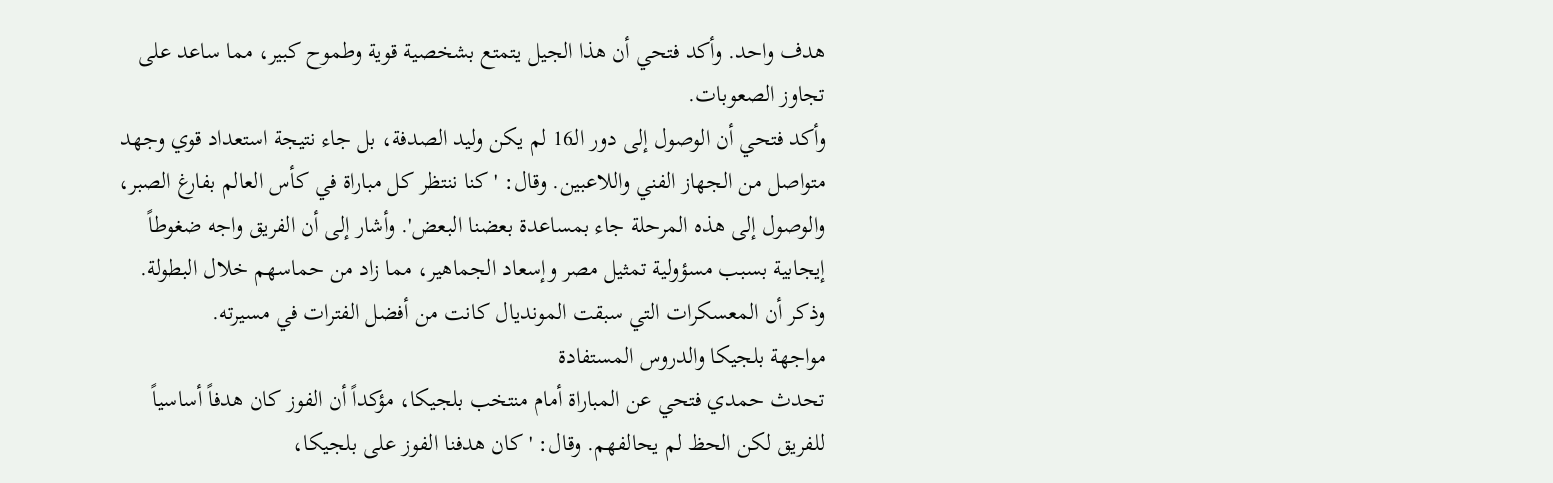هدف واحد. وأكد فتحي أن هذا الجيل يتمتع بشخصية قوية وطموح كبير، مما ساعد على تجاوز الصعوبات.
وأكد فتحي أن الوصول إلى دور الـ16 لم يكن وليد الصدفة، بل جاء نتيجة استعداد قوي وجهد متواصل من الجهاز الفني واللاعبين. وقال: 'كنا ننتظر كل مباراة في كأس العالم بفارغ الصبر، والوصول إلى هذه المرحلة جاء بمساعدة بعضنا البعض'. وأشار إلى أن الفريق واجه ضغوطاً إيجابية بسبب مسؤولية تمثيل مصر وإسعاد الجماهير، مما زاد من حماسهم خلال البطولة. وذكر أن المعسكرات التي سبقت المونديال كانت من أفضل الفترات في مسيرته.
مواجهة بلجيكا والدروس المستفادة
تحدث حمدي فتحي عن المباراة أمام منتخب بلجيكا، مؤكداً أن الفوز كان هدفاً أساسياً للفريق لكن الحظ لم يحالفهم. وقال: 'كان هدفنا الفوز على بلجيكا،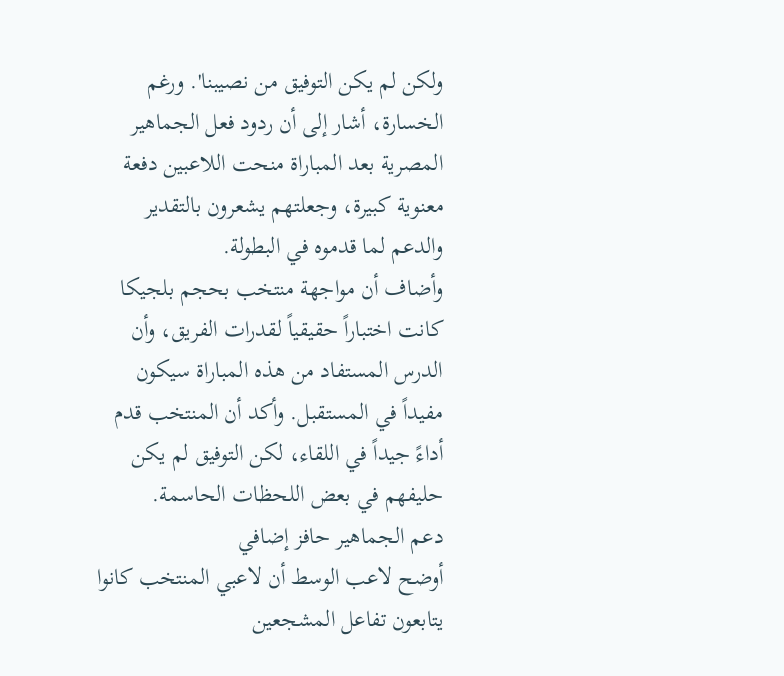ولكن لم يكن التوفيق من نصيبنا'. ورغم الخسارة، أشار إلى أن ردود فعل الجماهير المصرية بعد المباراة منحت اللاعبين دفعة معنوية كبيرة، وجعلتهم يشعرون بالتقدير والدعم لما قدموه في البطولة.
وأضاف أن مواجهة منتخب بحجم بلجيكا كانت اختباراً حقيقياً لقدرات الفريق، وأن الدرس المستفاد من هذه المباراة سيكون مفيداً في المستقبل. وأكد أن المنتخب قدم أداءً جيداً في اللقاء، لكن التوفيق لم يكن حليفهم في بعض اللحظات الحاسمة.
دعم الجماهير حافز إضافي
أوضح لاعب الوسط أن لاعبي المنتخب كانوا يتابعون تفاعل المشجعين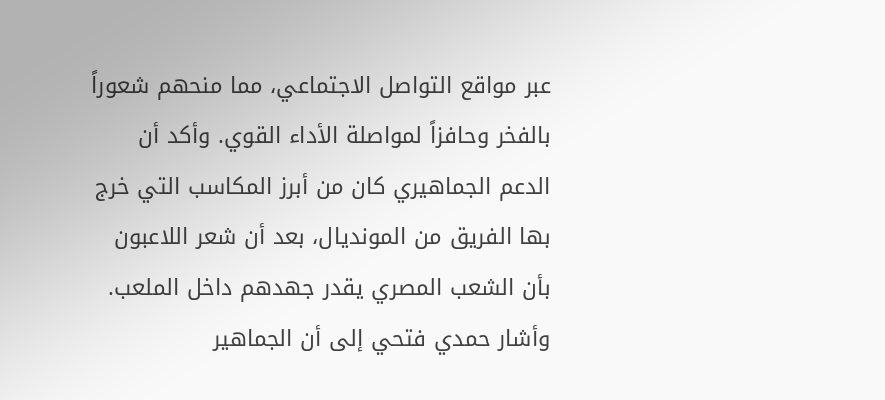عبر مواقع التواصل الاجتماعي، مما منحهم شعوراً بالفخر وحافزاً لمواصلة الأداء القوي. وأكد أن الدعم الجماهيري كان من أبرز المكاسب التي خرج بها الفريق من المونديال، بعد أن شعر اللاعبون بأن الشعب المصري يقدر جهدهم داخل الملعب.
وأشار حمدي فتحي إلى أن الجماهير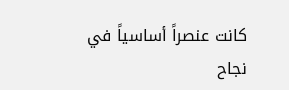كانت عنصراً أساسياً في نجاح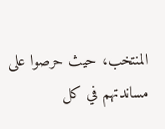المنتخب، حيث حرصوا على مساندتهم في كل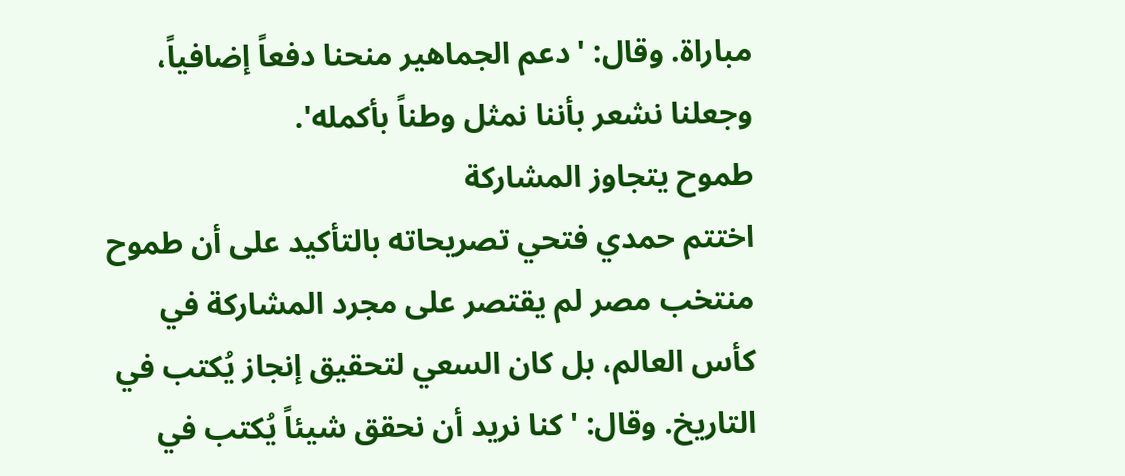مباراة. وقال: 'دعم الجماهير منحنا دفعاً إضافياً، وجعلنا نشعر بأننا نمثل وطناً بأكمله'.
طموح يتجاوز المشاركة
اختتم حمدي فتحي تصريحاته بالتأكيد على أن طموح منتخب مصر لم يقتصر على مجرد المشاركة في كأس العالم، بل كان السعي لتحقيق إنجاز يُكتب في التاريخ. وقال: 'كنا نريد أن نحقق شيئاً يُكتب في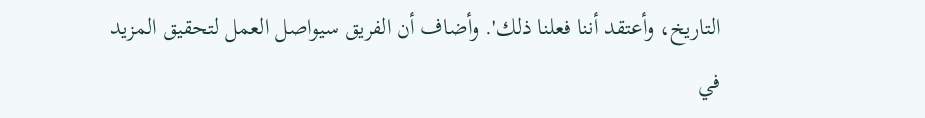التاريخ، وأعتقد أننا فعلنا ذلك'. وأضاف أن الفريق سيواصل العمل لتحقيق المزيد في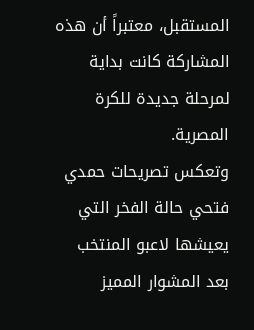المستقبل، معتبراً أن هذه المشاركة كانت بداية لمرحلة جديدة للكرة المصرية.
وتعكس تصريحات حمدي فتحي حالة الفخر التي يعيشها لاعبو المنتخب بعد المشوار المميز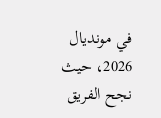في مونديال 2026، حيث نجح الفريق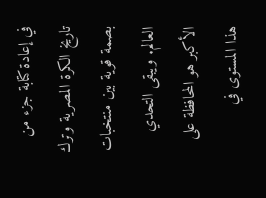في إعادة كتابة جزء من تاريخ الكرة المصرية وترك بصمة قوية بين منتخبات العالم. ويبقى التحدي الأكبر هو المحافظة على هذا المستوى في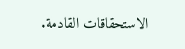الاستحقاقات القادمة.